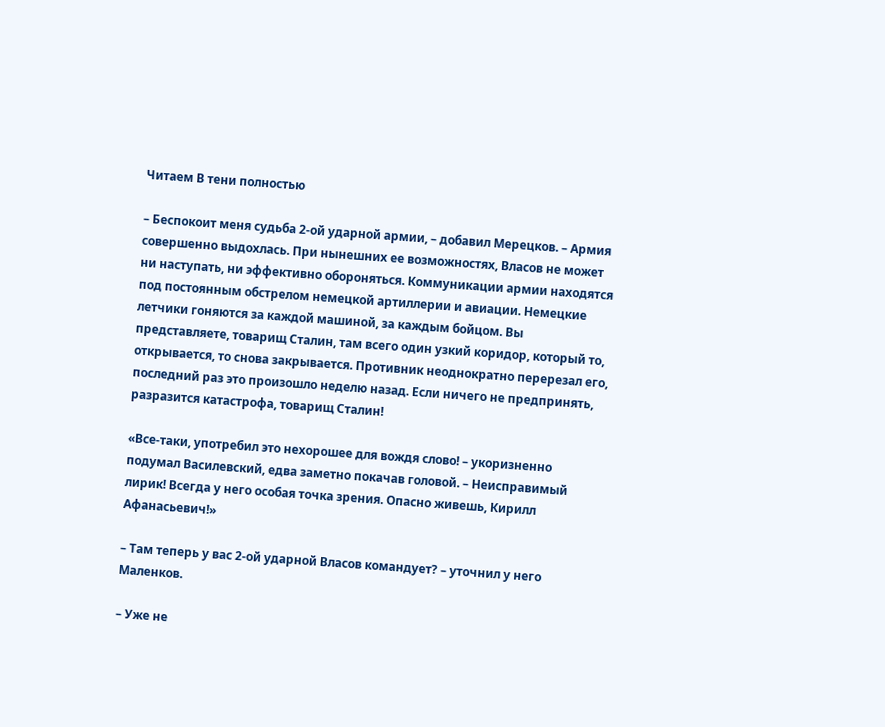Читаем В тени полностью

– Беспокоит меня судьба 2-ой ударной армии, – добавил Мерецков. – Армия совершенно выдохлась. При нынешних ее возможностях, Власов не может ни наступать, ни эффективно обороняться. Коммуникации армии находятся под постоянным обстрелом немецкой артиллерии и авиации. Немецкие летчики гоняются за каждой машиной, за каждым бойцом. Вы представляете, товарищ Сталин, там всего один узкий коридор, который то, открывается, то снова закрывается. Противник неоднократно перерезал его, последний раз это произошло неделю назад. Если ничего не предпринять, разразится катастрофа, товарищ Сталин!

«Все-таки, употребил это нехорошее для вождя слово! – укоризненно подумал Василевский, едва заметно покачав головой. – Неисправимый лирик! Всегда у него особая точка зрения. Опасно живешь, Кирилл Афанасьевич!»

– Там теперь у вас 2-ой ударной Власов командует? – уточнил у него Маленков.

– Уже не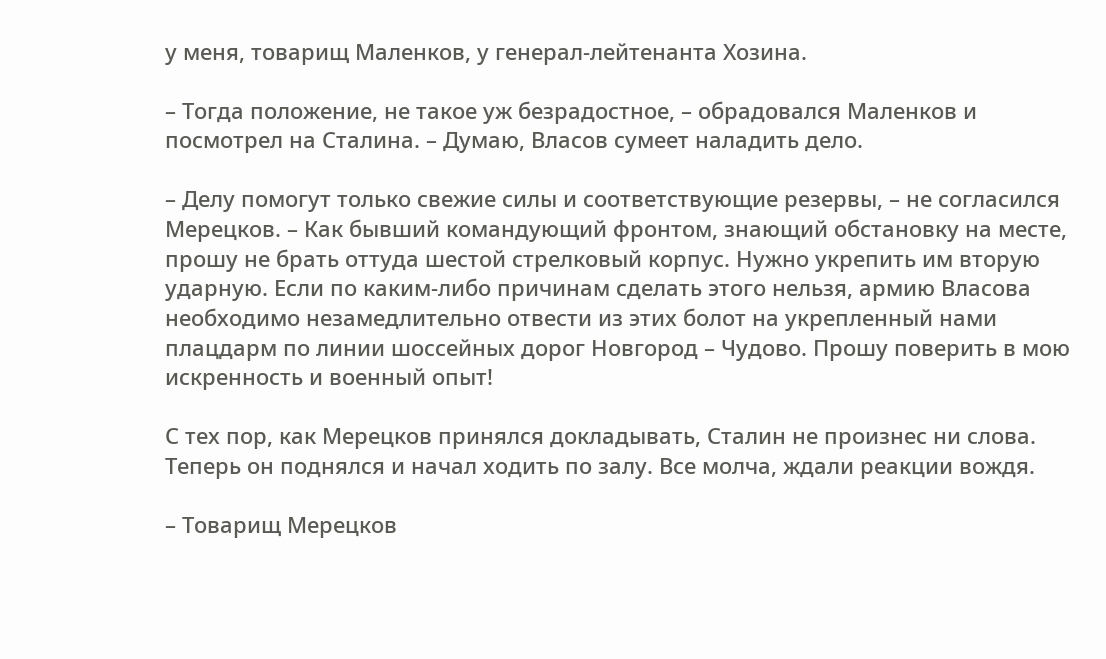у меня, товарищ Маленков, у генерал-лейтенанта Хозина.

– Тогда положение, не такое уж безрадостное, – обрадовался Маленков и посмотрел на Сталина. – Думаю, Власов сумеет наладить дело.

– Делу помогут только свежие силы и соответствующие резервы, – не согласился Мерецков. – Как бывший командующий фронтом, знающий обстановку на месте, прошу не брать оттуда шестой стрелковый корпус. Нужно укрепить им вторую ударную. Если по каким-либо причинам сделать этого нельзя, армию Власова необходимо незамедлительно отвести из этих болот на укрепленный нами плацдарм по линии шоссейных дорог Новгород – Чудово. Прошу поверить в мою искренность и военный опыт!

С тех пор, как Мерецков принялся докладывать, Сталин не произнес ни слова. Теперь он поднялся и начал ходить по залу. Все молча, ждали реакции вождя.

– Товарищ Мерецков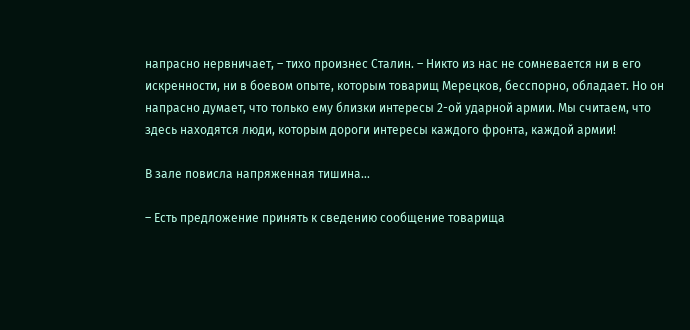напрасно нервничает, – тихо произнес Сталин. – Никто из нас не сомневается ни в его искренности, ни в боевом опыте, которым товарищ Мерецков, бесспорно, обладает. Но он напрасно думает, что только ему близки интересы 2-ой ударной армии. Мы считаем, что здесь находятся люди, которым дороги интересы каждого фронта, каждой армии!

В зале повисла напряженная тишина…

– Есть предложение принять к сведению сообщение товарища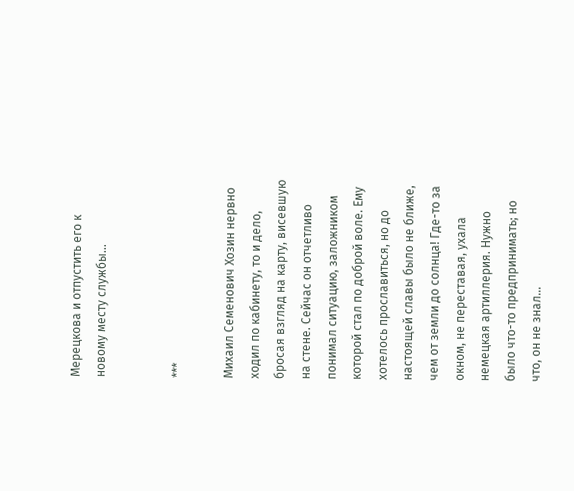Мерецкова и отпустить его к новому месту службы…


***

Михаил Семенович Хозин нервно ходил по кабинету, то и дело, бросая взгляд на карту, висевшую на стене. Сейчас он отчетливо понимал ситуацию, заложником которой стал по доброй воле. Ему хотелось прославиться, но до настоящей славы было не ближе, чем от земли до солнца! Где-то за окном, не переставая, ухала немецкая артиллерия. Нужно было что-то предпринимать; но что, он не знал…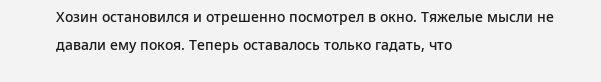Хозин остановился и отрешенно посмотрел в окно. Тяжелые мысли не давали ему покоя. Теперь оставалось только гадать, что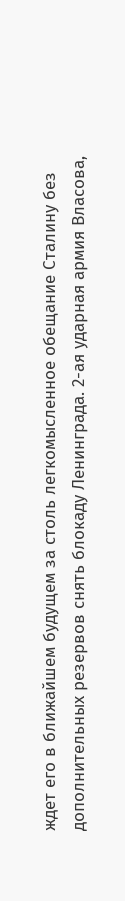ждет его в ближайшем будущем за столь легкомысленное обещание Сталину без дополнительных резервов снять блокаду Ленинграда. 2-ая ударная армия Власова,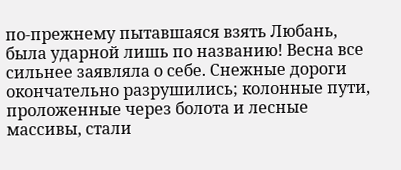по-прежнему пытавшаяся взять Любань, была ударной лишь по названию! Весна все сильнее заявляла о себе. Снежные дороги окончательно разрушились; колонные пути, проложенные через болота и лесные массивы, стали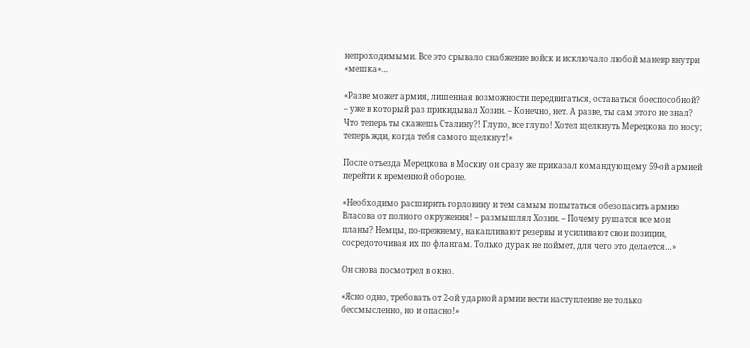непроходимыми. Все это срывало снабжение войск и исключало любой маневр внутри «мешка»…

«Разве может армия, лишенная возможности передвигаться, оставаться боеспособной? – уже в который раз прикидывал Хозин. – Конечно, нет. А разве, ты сам этого не знал? Что теперь ты скажешь Сталину?! Глупо, все глупо! Хотел щелкнуть Мерецкова по носу; теперь жди, когда тебя самого щелкнут!»

После отъезда Мерецкова в Москву он сразу же приказал командующему 59-ой армией перейти к временной обороне.

«Необходимо расширить горловину и тем самым попытаться обезопасить армию Власова от полного окружения! – размышлял Хозин. – Почему рушатся все мои планы? Немцы, по-прежнему, накапливают резервы и усиливают свои позиции, сосредоточивая их по флангам. Только дурак не поймет, для чего это делается…»

Он снова посмотрел в окно.

«Ясно одно, требовать от 2-ой ударной армии вести наступление не только бессмысленно, но и опасно!»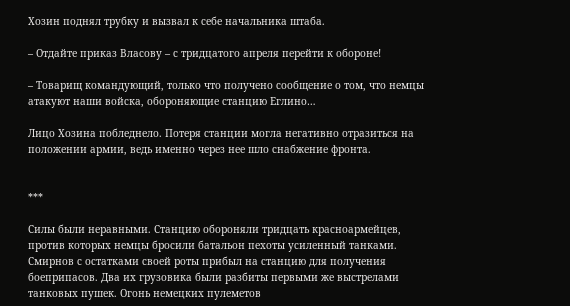Хозин поднял трубку и вызвал к себе начальника штаба.

– Отдайте приказ Власову – с тридцатого апреля перейти к обороне!

– Товарищ командующий, только что получено сообщение о том, что немцы атакуют наши войска, обороняющие станцию Еглино…

Лицо Хозина побледнело. Потеря станции могла негативно отразиться на положении армии, ведь именно через нее шло снабжение фронта.


***

Силы были неравными. Станцию обороняли тридцать красноармейцев, против которых немцы бросили батальон пехоты усиленный танками. Смирнов с остатками своей роты прибыл на станцию для получения боеприпасов. Два их грузовика были разбиты первыми же выстрелами танковых пушек. Огонь немецких пулеметов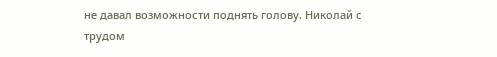не давал возможности поднять голову. Николай с трудом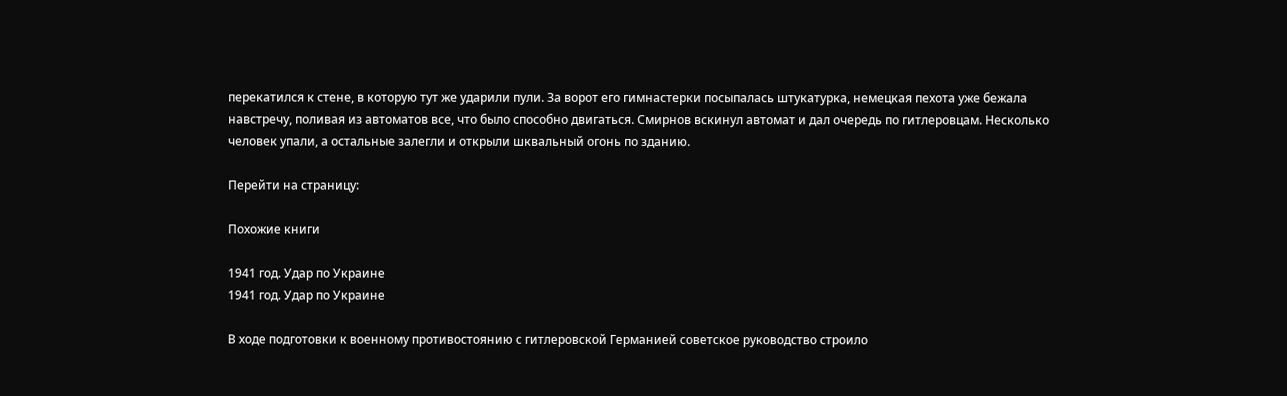перекатился к стене, в которую тут же ударили пули. За ворот его гимнастерки посыпалась штукатурка, немецкая пехота уже бежала навстречу, поливая из автоматов все, что было способно двигаться. Смирнов вскинул автомат и дал очередь по гитлеровцам. Несколько человек упали, а остальные залегли и открыли шквальный огонь по зданию.

Перейти на страницу:

Похожие книги

1941 год. Удар по Украине
1941 год. Удар по Украине

В ходе подготовки к военному противостоянию с гитлеровской Германией советское руководство строило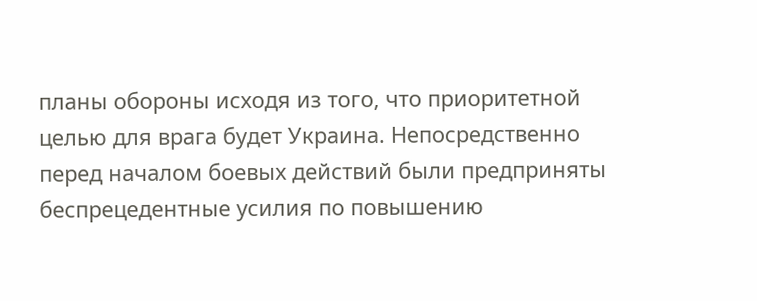планы обороны исходя из того, что приоритетной целью для врага будет Украина. Непосредственно перед началом боевых действий были предприняты беспрецедентные усилия по повышению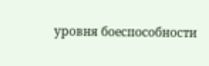уровня боеспособности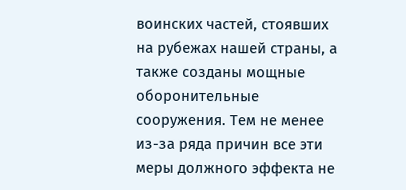воинских частей, стоявших на рубежах нашей страны, а также созданы мощные оборонительные сооружения. Тем не менее из-за ряда причин все эти меры должного эффекта не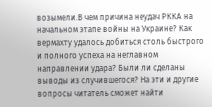возымели.В чем причина неудач РККА на начальном этапе войны на Украине? Как вермахту удалось добиться столь быстрого и полного успеха на неглавном направлении удара? Были ли сделаны выводы из случившегося? На эти и другие вопросы читатель сможет найти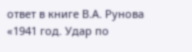ответ в книге В.А. Рунова «1941 год. Удар по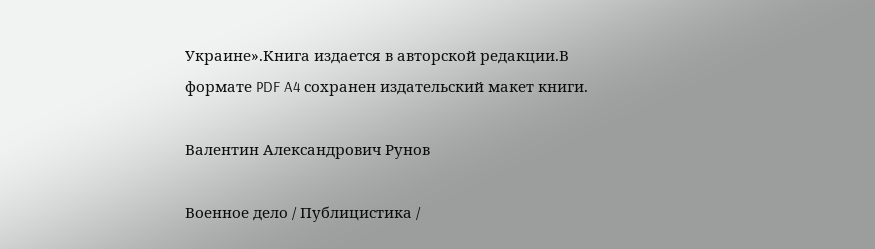Украине».Книга издается в авторской редакции.В формате PDF A4 сохранен издательский макет книги.

Валентин Александрович Рунов

Военное дело / Публицистика /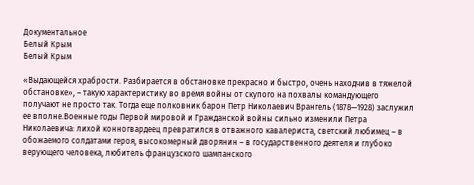Документальное
Белый Крым
Белый Крым

«Выдающейся храбрости. Разбирается в обстановке прекрасно и быстро, очень находчив в тяжелой обстановке», – такую характеристику во время войны от скупого на похвалы командующего получают не просто так. Тогда еще полковник барон Петр Николаевич Врангель (1878—1928) заслужил ее вполне.Военные годы Первой мировой и Гражданской войны сильно изменили Петра Николаевича: лихой конногвардеец превратился в отважного кавалериста, светский любимец – в обожаемого солдатами героя, высокомерный дворянин – в государственного деятеля и глубоко верующего человека, любитель французского шампанского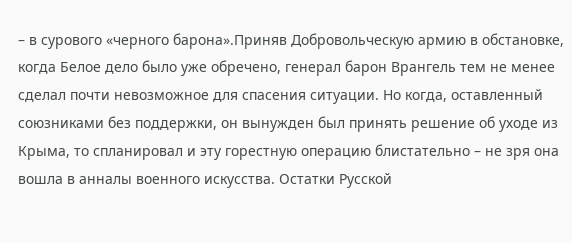– в сурового «черного барона».Приняв Добровольческую армию в обстановке, когда Белое дело было уже обречено, генерал барон Врангель тем не менее сделал почти невозможное для спасения ситуации. Но когда, оставленный союзниками без поддержки, он вынужден был принять решение об уходе из Крыма, то спланировал и эту горестную операцию блистательно – не зря она вошла в анналы военного искусства. Остатки Русской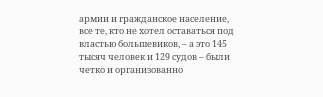армии и гражданское население, все те, кто не хотел оставаться под властью большевиков, – а это 145 тысяч человек и 129 судов – были четко и организованно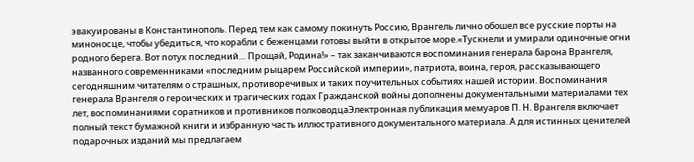эвакуированы в Константинополь. Перед тем как самому покинуть Россию, Врангель лично обошел все русские порты на миноносце, чтобы убедиться, что корабли с беженцами готовы выйти в открытое море.«Тускнели и умирали одиночные огни родного берега. Вот потух последний… Прощай, Родина!» – так заканчиваются воспоминания генерала барона Врангеля, названного современниками «последним рыцарем Российской империи», патриота, воина, героя, рассказывающего сегодняшним читателям о страшных, противоречивых и таких поучительных событиях нашей истории. Воспоминания генерала Врангеля о героических и трагических годах Гражданской войны дополнены документальными материалами тех лет, воспоминаниями соратников и противников полководцаЭлектронная публикация мемуаров П. Н. Врангеля включает полный текст бумажной книги и избранную часть иллюстративного документального материала. А для истинных ценителей подарочных изданий мы предлагаем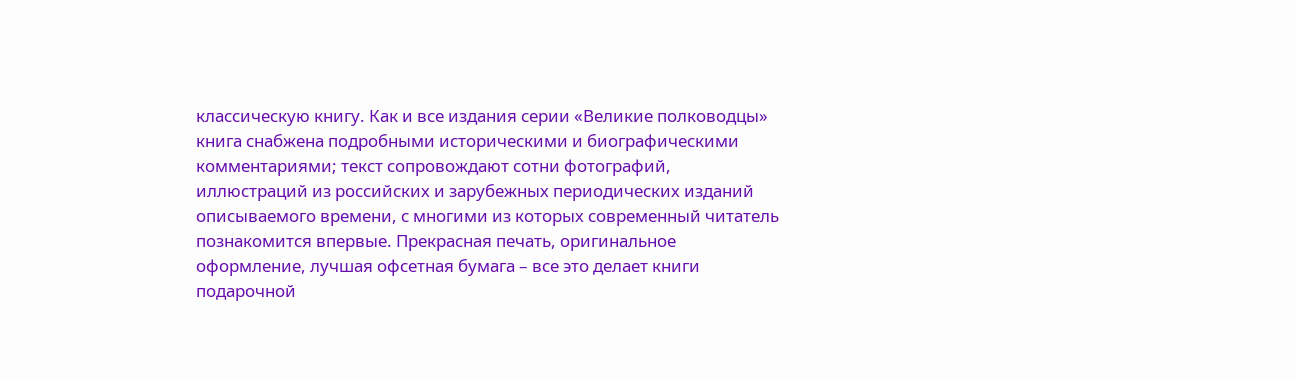классическую книгу. Как и все издания серии «Великие полководцы» книга снабжена подробными историческими и биографическими комментариями; текст сопровождают сотни фотографий, иллюстраций из российских и зарубежных периодических изданий описываемого времени, с многими из которых современный читатель познакомится впервые. Прекрасная печать, оригинальное оформление, лучшая офсетная бумага – все это делает книги подарочной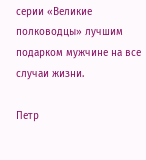серии «Великие полководцы» лучшим подарком мужчине на все случаи жизни.

Петр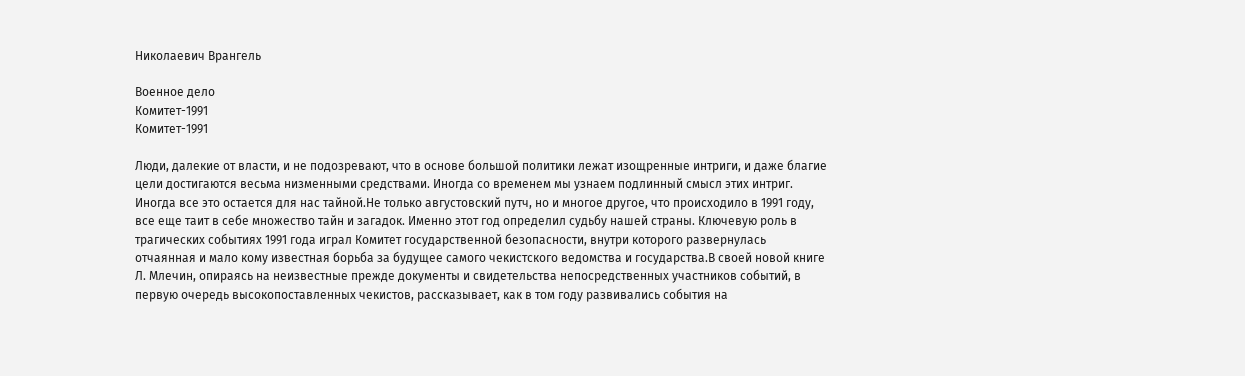Николаевич Врангель

Военное дело
Комитет-1991
Комитет-1991

Люди, далекие от власти, и не подозревают, что в основе большой политики лежат изощренные интриги, и даже благие цели достигаются весьма низменными средствами. Иногда со временем мы узнаем подлинный смысл этих интриг. Иногда все это остается для нас тайной.Не только августовский путч, но и многое другое, что происходило в 1991 году, все еще таит в себе множество тайн и загадок. Именно этот год определил судьбу нашей страны. Ключевую роль в трагических событиях 1991 года играл Комитет государственной безопасности, внутри которого развернулась отчаянная и мало кому известная борьба за будущее самого чекистского ведомства и государства.В своей новой книге Л. Млечин, опираясь на неизвестные прежде документы и свидетельства непосредственных участников событий, в первую очередь высокопоставленных чекистов, рассказывает, как в том году развивались события на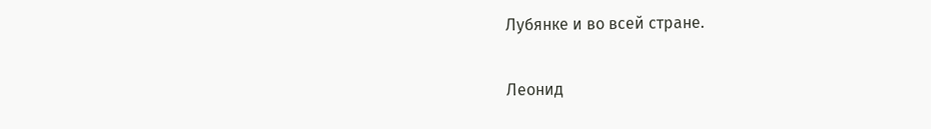Лубянке и во всей стране.

Леонид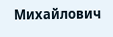Михайлович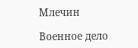Млечин

Военное дело